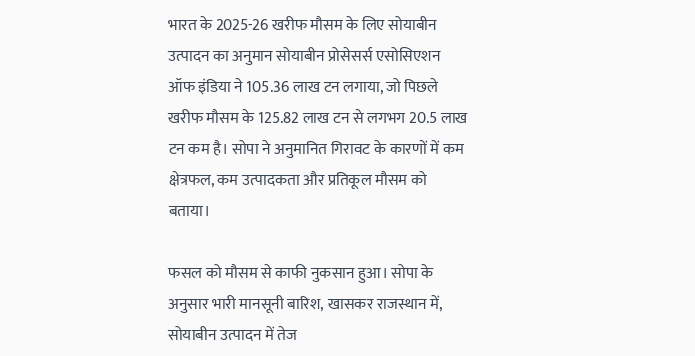भारत के 2025-26 खरीफ मौसम के लिए सोयाबीन उत्पादन का अनुमान सोयाबीन प्रोसेसर्स एसोसिएशन ऑफ इंडिया ने 105.36 लाख टन लगाया, जो पिछले खरीफ मौसम के 125.82 लाख टन से लगभग 20.5 लाख टन कम है। सोपा ने अनुमानित गिरावट के कारणों में कम क्षेत्रफल, कम उत्पादकता और प्रतिकूल मौसम को बताया।

फसल को मौसम से काफी नुकसान हुआ। सोपा के अनुसार भारी मानसूनी बारिश, खासकर राजस्थान में, सोयाबीन उत्पादन में तेज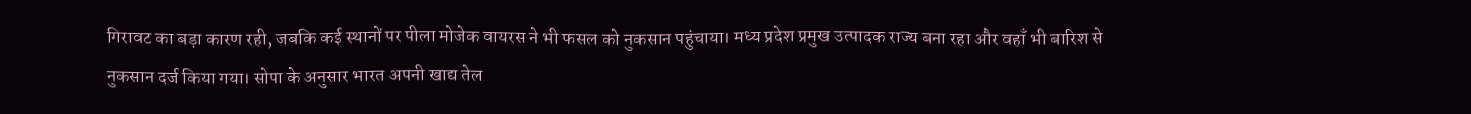गिरावट का बड़ा कारण रही, जबकि कई स्थानों पर पीला मोजेक वायरस ने भी फसल को नुकसान पहुंचाया। मध्य प्रदेश प्रमुख उत्पादक राज्य बना रहा और वहाँ भी बारिश से नुकसान दर्ज किया गया। सोपा के अनुसार भारत अपनी खाद्य तेल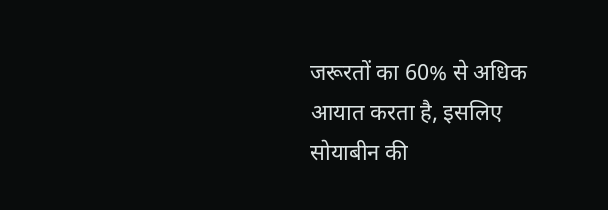जरूरतों का 60% से अधिक आयात करता है, इसलिए सोयाबीन की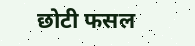छोटी फसल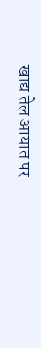खाद्य तेल आयात पर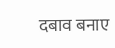दबाव बनाए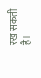रख सकती है।